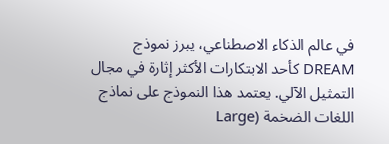في عالم الذكاء الاصطناعي، يبرز نموذج DREAM كأحد الابتكارات الأكثر إثارة في مجال التمثيل الآلي. يعتمد هذا النموذج على نماذج اللغات الضخمة (Large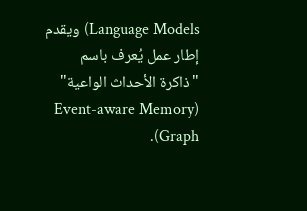Language Models) ويقدم إطار عمل يُعرف باسم "ذاكرة الأحداث الواعية" (Event-aware Memory Graph).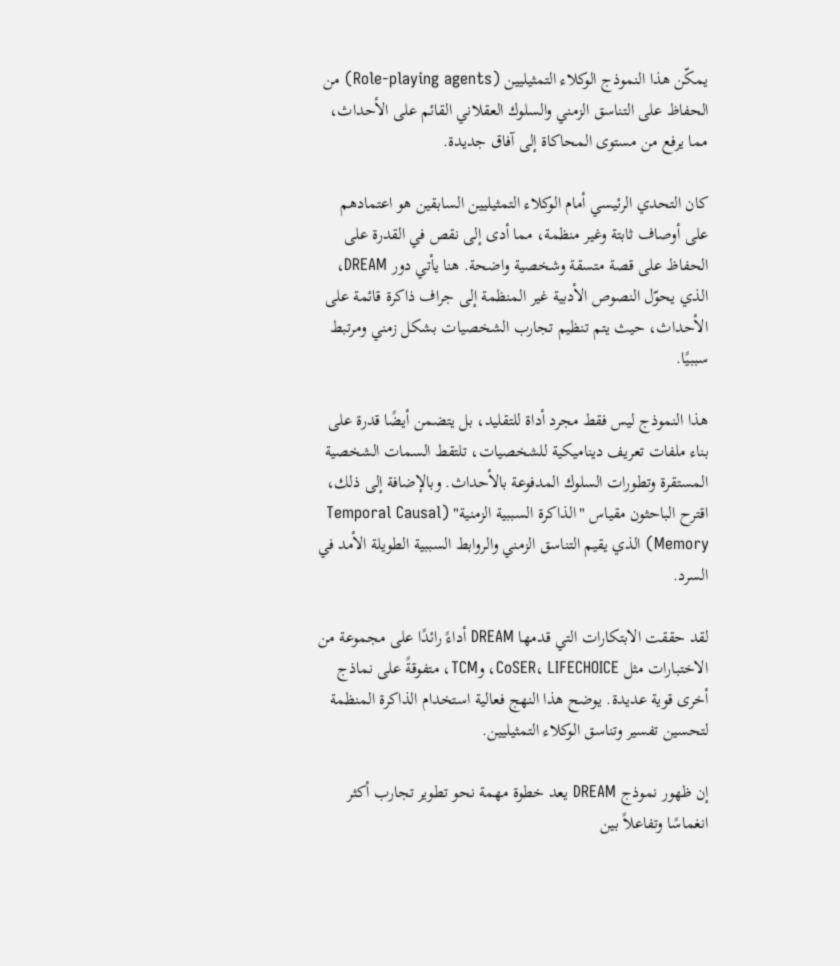يمكّن هذا النموذج الوكلاء التمثيليين (Role-playing agents) من الحفاظ على التناسق الزمني والسلوك العقلاني القائم على الأحداث، مما يرفع من مستوى المحاكاة إلى آفاق جديدة.

كان التحدي الرئيسي أمام الوكلاء التمثيليين السابقين هو اعتمادهم على أوصاف ثابتة وغير منظمة، مما أدى إلى نقص في القدرة على الحفاظ على قصة متسقة وشخصية واضحة. هنا يأتي دور DREAM، الذي يحوّل النصوص الأدبية غير المنظمة إلى جراف ذاكرة قائمة على الأحداث، حيث يتم تنظيم تجارب الشخصيات بشكل زمني ومرتبط سببيًا.

هذا النموذج ليس فقط مجرد أداة للتقليد، بل يتضمن أيضًا قدرة على بناء ملفات تعريف ديناميكية للشخصيات، تلتقط السمات الشخصية المستقرة وتطورات السلوك المدفوعة بالأحداث. وبالإضافة إلى ذلك، اقترح الباحثون مقياس "الذاكرة السببية الزمنية" (Temporal Causal Memory) الذي يقيم التناسق الزمني والروابط السببية الطويلة الأمد في السرد.

لقد حققت الابتكارات التي قدمها DREAM أداءً رائدًا على مجموعة من الاختبارات مثل CoSER، LIFECHOICE، وTCM، متفوقةً على نماذج أخرى قوية عديدة. يوضح هذا النهج فعالية استخدام الذاكرة المنظمة لتحسين تفسير وتناسق الوكلاء التمثيليين.

إن ظهور نموذج DREAM يعد خطوة مهمة نحو تطوير تجارب أكثر انغماسًا وتفاعلاً بين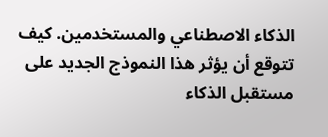الذكاء الاصطناعي والمستخدمين. كيف تتوقع أن يؤثر هذا النموذج الجديد على مستقبل الذكاء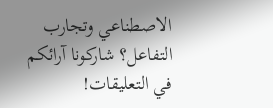الاصطناعي وتجارب التفاعل؟ شاركونا آرائكم في التعليقات!